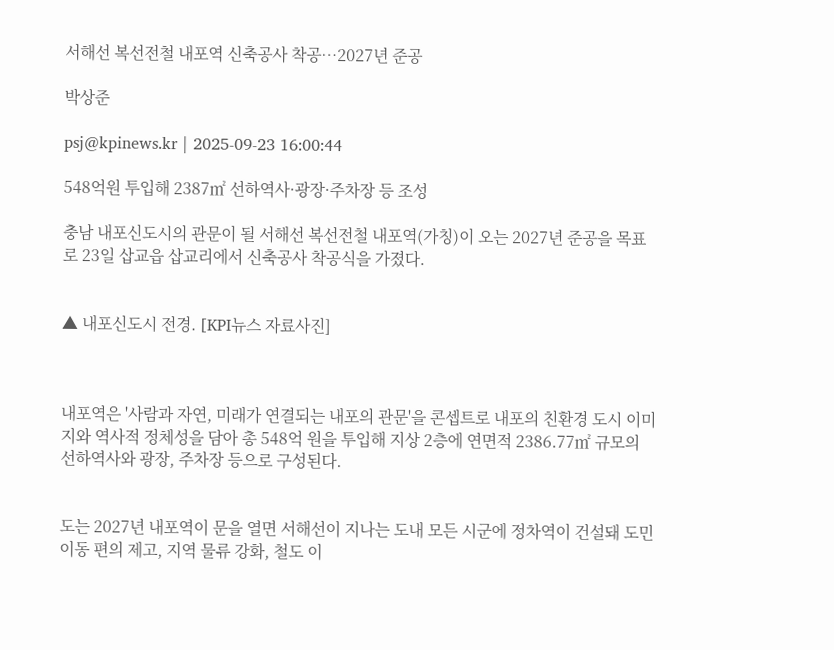서해선 복선전철 내포역 신축공사 착공…2027년 준공

박상준

psj@kpinews.kr | 2025-09-23 16:00:44

548억원 투입해 2387㎡ 선하역사·광장·주차장 등 조성

충남 내포신도시의 관문이 될 서해선 복선전철 내포역(가칭)이 오는 2027년 준공을 목표로 23일 삽교읍 삽교리에서 신축공사 착공식을 가졌다.


▲ 내포신도시 전경. [KPI뉴스 자료사진]



내포역은 '사람과 자연, 미래가 연결되는 내포의 관문'을 콘셉트로 내포의 친환경 도시 이미지와 역사적 정체성을 담아 총 548억 원을 투입해 지상 2층에 연면적 2386.77㎡ 규모의 선하역사와 광장, 주차장 등으로 구성된다.


도는 2027년 내포역이 문을 열면 서해선이 지나는 도내 모든 시군에 정차역이 건설돼 도민 이동 편의 제고, 지역 물류 강화, 철도 이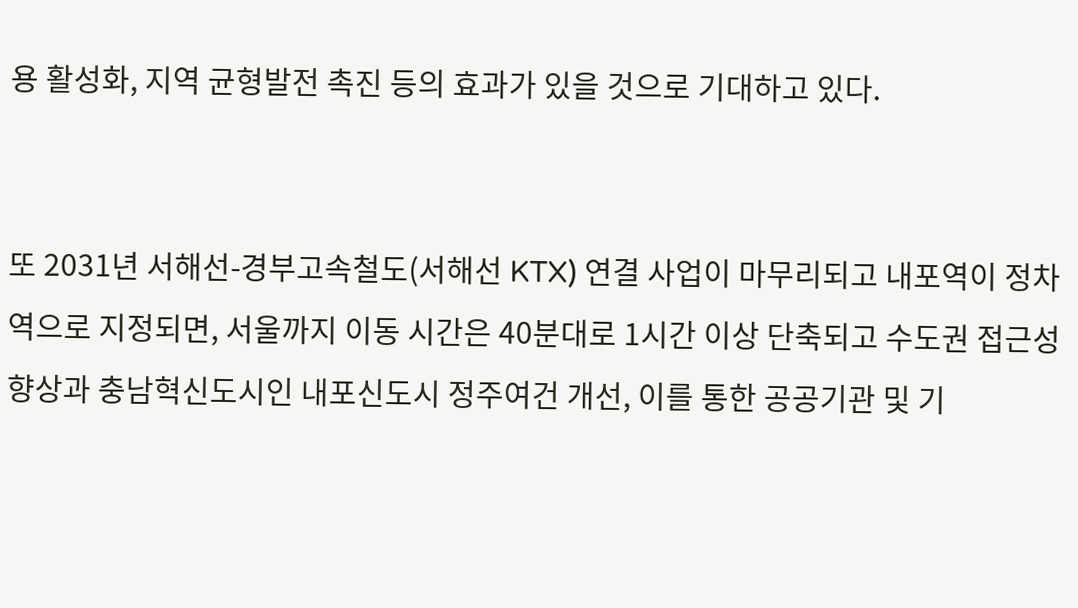용 활성화, 지역 균형발전 촉진 등의 효과가 있을 것으로 기대하고 있다.


또 2031년 서해선-경부고속철도(서해선 KTX) 연결 사업이 마무리되고 내포역이 정차역으로 지정되면, 서울까지 이동 시간은 40분대로 1시간 이상 단축되고 수도권 접근성 향상과 충남혁신도시인 내포신도시 정주여건 개선, 이를 통한 공공기관 및 기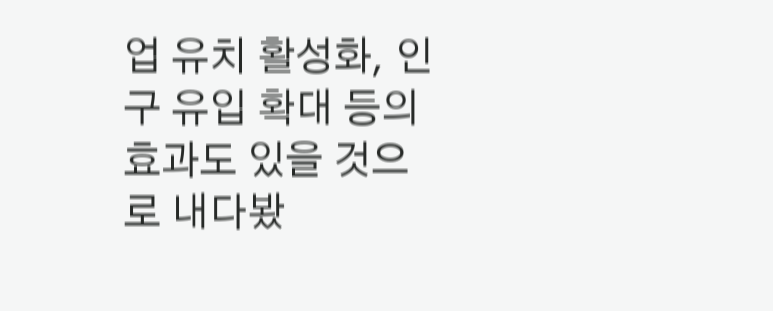업 유치 활성화, 인구 유입 확대 등의 효과도 있을 것으로 내다봤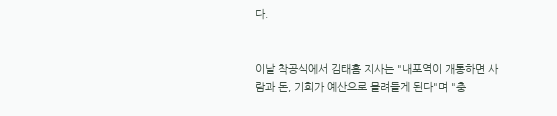다.


이날 착공식에서 김태흠 지사는 "내포역이 개통하면 사람과 돈, 기회가 예산으로 몰려들게 된다"며 "충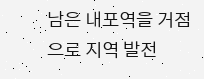남은 내포역을 거점으로 지역 발전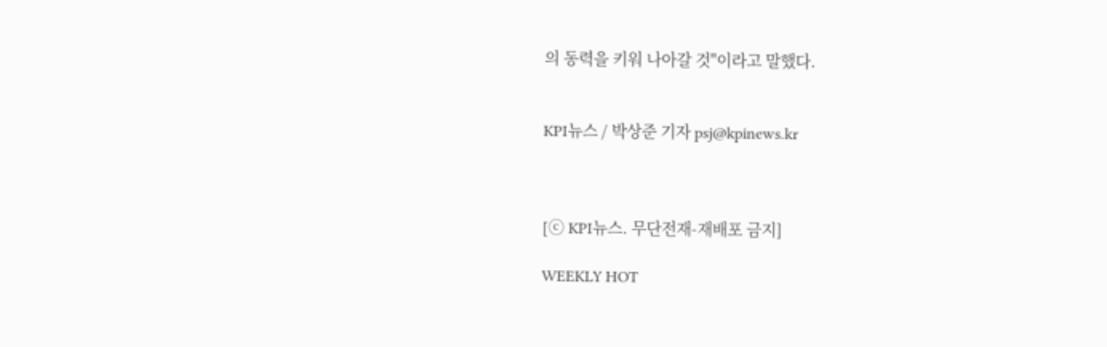의 동력을 키워 나아갈 것"이라고 말했다.


KPI뉴스 / 박상준 기자 psj@kpinews.kr



[ⓒ KPI뉴스. 무단전재-재배포 금지]

WEEKLY HOT